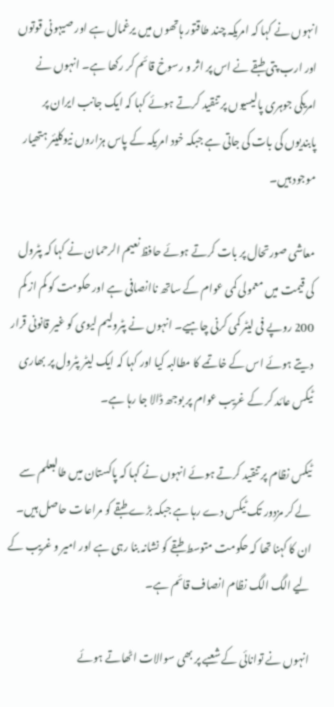انہوں نے کہا کہ امریکہ چند طاقتور ہاتھوں میں یرغمال ہے اور صیہونی قوتوں اور ارب پتی طبقے نے اس پر اثر و رسوخ قائم کر رکھا ہے۔ انہوں نے امریکی جوہری پالیسیوں پر تنقید کرتے ہوئے کہا کہ ایک جانب ایران پر پابندیوں کی بات کی جاتی ہے جبکہ خود امریکہ کے پاس ہزاروں نیوکلیئر ہتھیار موجود ہیں۔

معاشی صورتحال پر بات کرتے ہوئے حافظ نعیم الرحمان نے کہا کہ پٹرول کی قیمت میں معمولی کمی عوام کے ساتھ ناانصافی ہے اور حکومت کو کم از کم 200 روپے فی لیٹر کمی کرنی چاہیے۔ انہوں نے پٹرولیم لیوی کو غیر قانونی قرار دیتے ہوئے اس کے خاتمے کا مطالبہ کیا اور کہا کہ ایک لیٹر پٹرول پر بھاری ٹیکس عائد کر کے غریب عوام پر بوجھ ڈالا جا رہا ہے۔

ٹیکس نظام پر تنقید کرتے ہوئے انہوں نے کہا کہ پاکستان میں طالبعلم سے لے کر مزدور تک ٹیکس دے رہا ہے جبکہ بڑے طبقے کو مراعات حاصل ہیں۔ ان کا کہنا تھا کہ حکومت متوسط طبقے کو نشانہ بنا رہی ہے اور امیر و غریب کے لیے الگ الگ نظام انصاف قائم ہے۔

انہوں نے توانائی کے شعبے پر بھی سوالات اٹھاتے ہوئے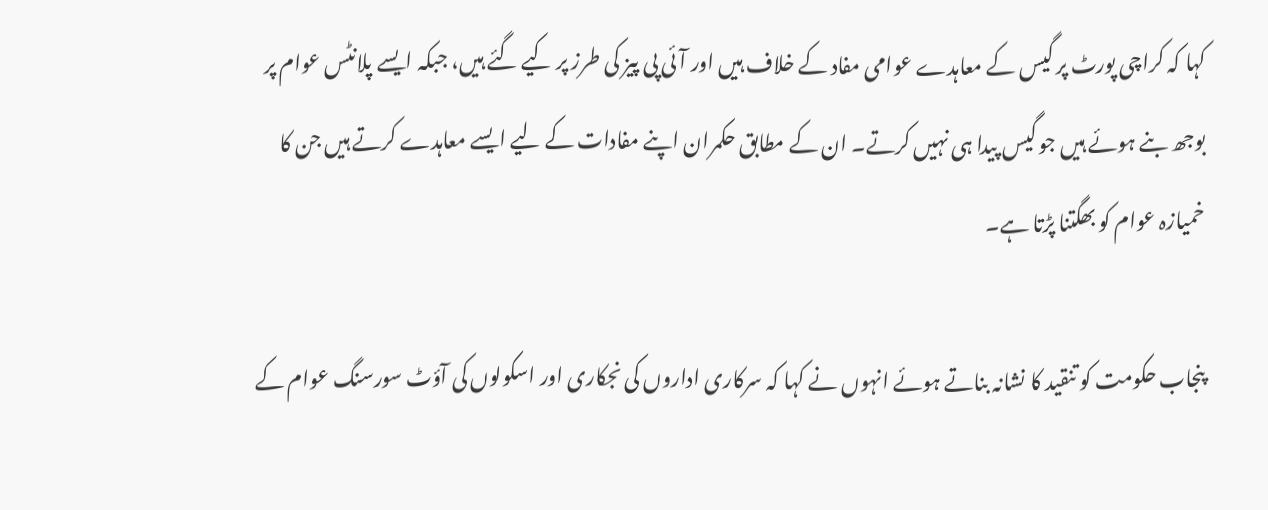کہا کہ کراچی پورٹ پر گیس کے معاہدے عوامی مفاد کے خلاف ہیں اور آئی پی پیز کی طرز پر کیے گئے ہیں، جبکہ ایسے پلانٹس عوام پر بوجھ بنے ہوئے ہیں جو گیس پیدا ہی نہیں کرتے۔ ان کے مطابق حکمران اپنے مفادات کے لیے ایسے معاہدے کرتے ہیں جن کا خمیازہ عوام کو بھگتنا پڑتا ہے۔

پنجاب حکومت کو تنقید کا نشانہ بناتے ہوئے انہوں نے کہا کہ سرکاری اداروں کی نجکاری اور اسکولوں کی آؤٹ سورسنگ عوام کے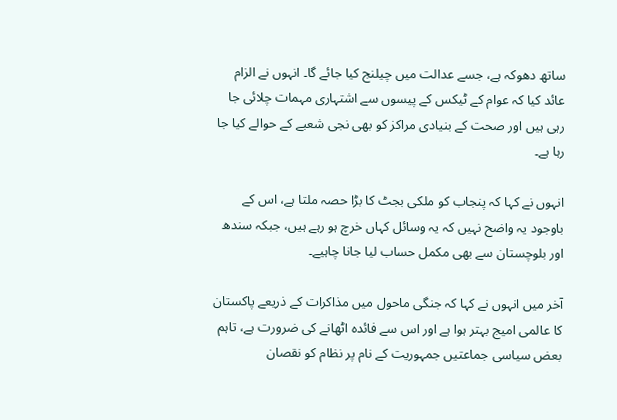ساتھ دھوکہ ہے، جسے عدالت میں چیلنج کیا جائے گا۔ انہوں نے الزام عائد کیا کہ عوام کے ٹیکس کے پیسوں سے اشتہاری مہمات چلائی جا رہی ہیں اور صحت کے بنیادی مراکز کو بھی نجی شعبے کے حوالے کیا جا رہا ہے۔

انہوں نے کہا کہ پنجاب کو ملکی بجٹ کا بڑا حصہ ملتا ہے، اس کے باوجود یہ واضح نہیں کہ یہ وسائل کہاں خرچ ہو رہے ہیں، جبکہ سندھ اور بلوچستان سے بھی مکمل حساب لیا جانا چاہیے۔

آخر میں انہوں نے کہا کہ جنگی ماحول میں مذاکرات کے ذریعے پاکستان کا عالمی امیج بہتر ہوا ہے اور اس سے فائدہ اٹھانے کی ضرورت ہے، تاہم بعض سیاسی جماعتیں جمہوریت کے نام پر نظام کو نقصان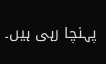پہنچا رہی ہیں۔